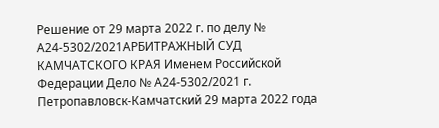Решение от 29 марта 2022 г. по делу № А24-5302/2021АРБИТРАЖНЫЙ СУД КАМЧАТСКОГО КРАЯ Именем Российской Федерации Дело № А24-5302/2021 г. Петропавловск-Камчатский 29 марта 2022 года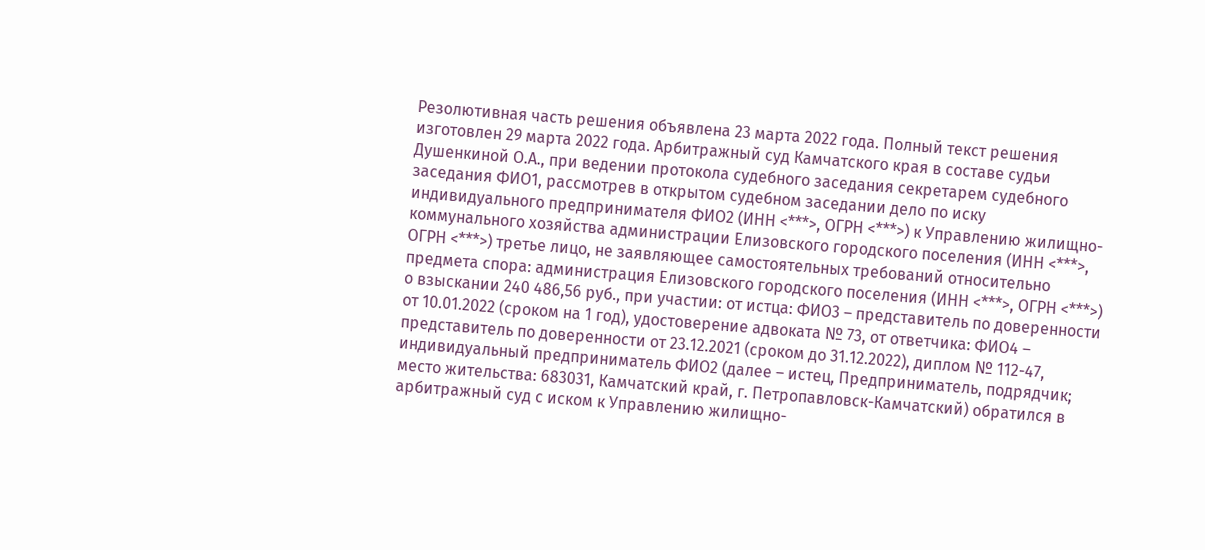Резолютивная часть решения объявлена 23 марта 2022 года. Полный текст решения изготовлен 29 марта 2022 года. Арбитражный суд Камчатского края в составе судьи Душенкиной О.А., при ведении протокола судебного заседания секретарем судебного заседания ФИО1, рассмотрев в открытом судебном заседании дело по иску индивидуального предпринимателя ФИО2 (ИНН <***>, ОГРН <***>) к Управлению жилищно-коммунального хозяйства администрации Елизовского городского поселения (ИНН <***>, ОГРН <***>) третье лицо, не заявляющее самостоятельных требований относительно предмета спора: администрация Елизовского городского поселения (ИНН <***>, ОГРН <***>) о взыскании 240 486,56 руб., при участии: от истца: ФИО3 – представитель по доверенности от 10.01.2022 (сроком на 1 год), удостоверение адвоката № 73, от ответчика: ФИО4 – представитель по доверенности от 23.12.2021 (сроком до 31.12.2022), диплом № 112-47, индивидуальный предприниматель ФИО2 (далее – истец, Предприниматель, подрядчик; место жительства: 683031, Камчатский край, г. Петропавловск-Камчатский) обратился в арбитражный суд с иском к Управлению жилищно-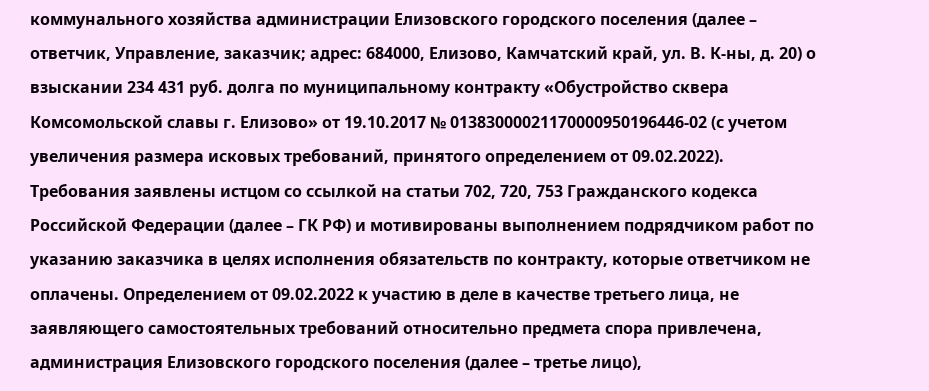коммунального хозяйства администрации Елизовского городского поселения (далее – ответчик, Управление, заказчик; адрес: 684000, Елизово, Камчатский край, ул. В. К-ны, д. 20) о взыскании 234 431 руб. долга по муниципальному контракту «Обустройство сквера Комсомольской славы г. Елизово» от 19.10.2017 № 01383000021170000950196446-02 (с учетом увеличения размера исковых требований, принятого определением от 09.02.2022). Требования заявлены истцом со ссылкой на статьи 702, 720, 753 Гражданского кодекса Российской Федерации (далее – ГК РФ) и мотивированы выполнением подрядчиком работ по указанию заказчика в целях исполнения обязательств по контракту, которые ответчиком не оплачены. Определением от 09.02.2022 к участию в деле в качестве третьего лица, не заявляющего самостоятельных требований относительно предмета спора привлечена, администрация Елизовского городского поселения (далее – третье лицо),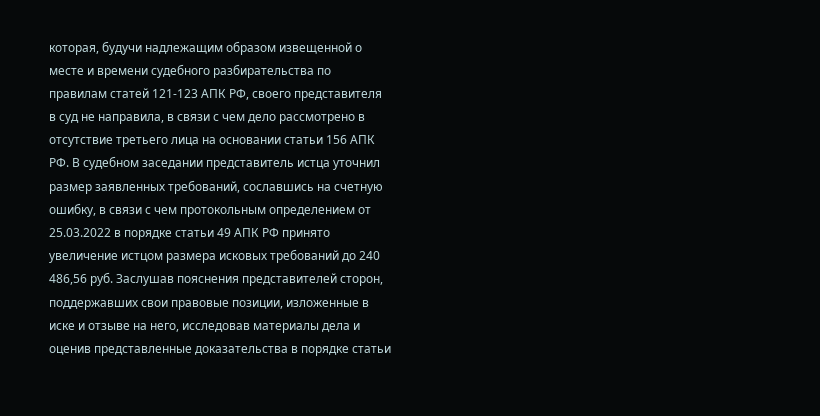которая, будучи надлежащим образом извещенной о месте и времени судебного разбирательства по правилам статей 121-123 АПК РФ, своего представителя в суд не направила, в связи с чем дело рассмотрено в отсутствие третьего лица на основании статьи 156 АПК РФ. В судебном заседании представитель истца уточнил размер заявленных требований, сославшись на счетную ошибку, в связи с чем протокольным определением от 25.03.2022 в порядке статьи 49 АПК РФ принято увеличение истцом размера исковых требований до 240 486,56 руб. Заслушав пояснения представителей сторон, поддержавших свои правовые позиции, изложенные в иске и отзыве на него, исследовав материалы дела и оценив представленные доказательства в порядке статьи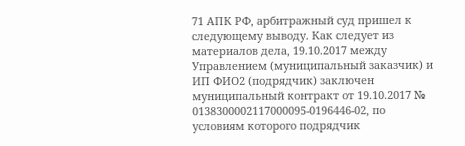71 АПК РФ, арбитражный суд пришел к следующему выводу. Как следует из материалов дела, 19.10.2017 между Управлением (муниципальный заказчик) и ИП ФИО2 (подрядчик) заключен муниципальный контракт от 19.10.2017 № 0138300002117000095-0196446-02, по условиям которого подрядчик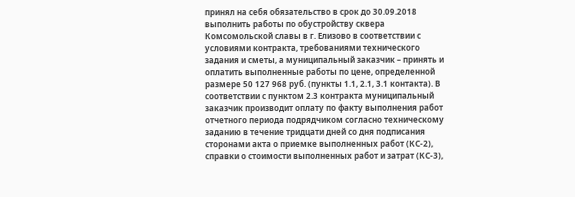принял на себя обязательство в срок до 30.09.2018 выполнить работы по обустройству сквера Комсомольской славы в г. Елизово в соответствии с условиями контракта, требованиями технического задания и сметы, а муниципальный заказчик – принять и оплатить выполненные работы по цене, определенной размере 50 127 968 руб. (пункты 1.1, 2.1, 3.1 контакта). В соответствии с пунктом 2.3 контракта муниципальный заказчик производит оплату по факту выполнения работ отчетного периода подрядчиком согласно техническому заданию в течение тридцати дней со дня подписания сторонами акта о приемке выполненных работ (КС-2), справки о стоимости выполненных работ и затрат (КС-3),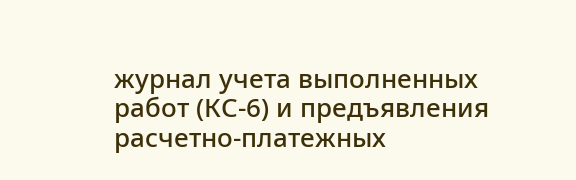журнал учета выполненных работ (КС-6) и предъявления расчетно-платежных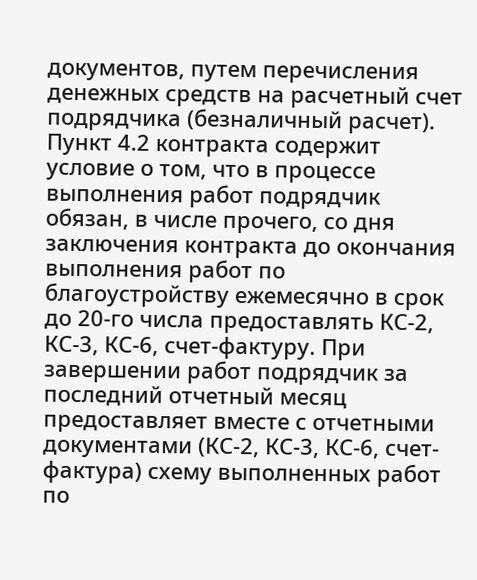документов, путем перечисления денежных средств на расчетный счет подрядчика (безналичный расчет). Пункт 4.2 контракта содержит условие о том, что в процессе выполнения работ подрядчик обязан, в числе прочего, со дня заключения контракта до окончания выполнения работ по благоустройству ежемесячно в срок до 20-го числа предоставлять КС-2, КС-3, КС-6, счет-фактуру. При завершении работ подрядчик за последний отчетный месяц предоставляет вместе с отчетными документами (КС-2, КС-3, КС-6, счет-фактура) схему выполненных работ по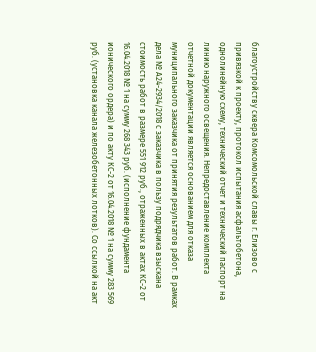благоустройству сквера Комсомольской славы г. Елизово с привязкой к проекту, протокол испытания асфальтобетона, однолинейную схему, технический отчет и технический паспорт на линию наружного освещения. Непредоставление комплекта отчетной документации является основанием для отказа муниципального заказчика от принятия результатов работ. В рамках дела № А24-2934/2018 с заказчика в пользу подрядчика взыскана стоимость работ в размере 551 912 руб., отраженных в актах КС-2 от 16.04.2018 № 1 на сумму 268 343 руб. (исполнение фундамента ионического ордера) и по акту КС-2 от 16.04.2018 № 1 на сумму 283 569 руб. (установка канала железобетонных лотков). Со ссылкой на акт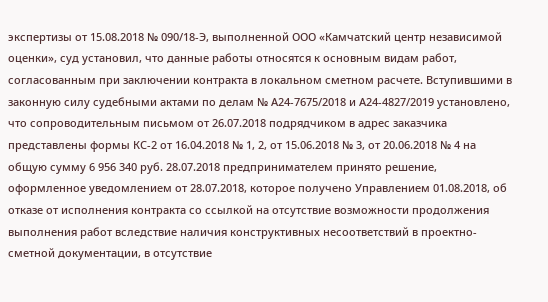экспертизы от 15.08.2018 № 090/18-Э, выполненной ООО «Камчатский центр независимой оценки», суд установил, что данные работы относятся к основным видам работ, согласованным при заключении контракта в локальном сметном расчете. Вступившими в законную силу судебными актами по делам № А24-7675/2018 и А24-4827/2019 установлено, что сопроводительным письмом от 26.07.2018 подрядчиком в адрес заказчика представлены формы КС-2 от 16.04.2018 № 1, 2, от 15.06.2018 № 3, от 20.06.2018 № 4 на общую сумму 6 956 340 руб. 28.07.2018 предпринимателем принято решение, оформленное уведомлением от 28.07.2018, которое получено Управлением 01.08.2018, об отказе от исполнения контракта со ссылкой на отсутствие возможности продолжения выполнения работ вследствие наличия конструктивных несоответствий в проектно-сметной документации, в отсутствие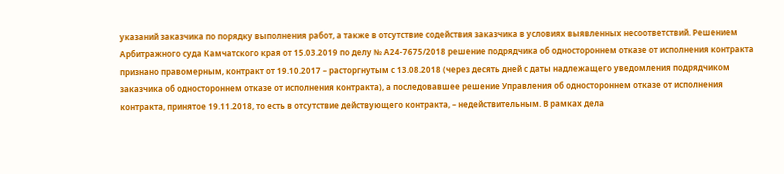указаний заказчика по порядку выполнения работ, а также в отсутствие содействия заказчика в условиях выявленных несоответствий. Решением Арбитражного суда Камчатского края от 15.03.2019 по делу № А24-7675/2018 решение подрядчика об одностороннем отказе от исполнения контракта признано правомерным, контракт от 19.10.2017 – расторгнутым с 13.08.2018 (через десять дней с даты надлежащего уведомления подрядчиком заказчика об одностороннем отказе от исполнения контракта), а последовавшее решение Управления об одностороннем отказе от исполнения контракта, принятое 19.11.2018, то есть в отсутствие действующего контракта, – недействительным. В рамках дела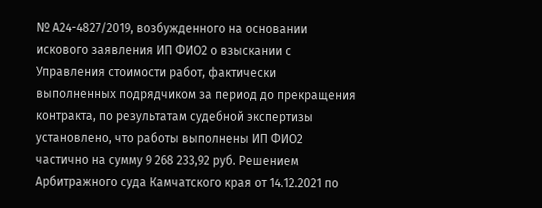№ А24-4827/2019, возбужденного на основании искового заявления ИП ФИО2 о взыскании с Управления стоимости работ, фактически выполненных подрядчиком за период до прекращения контракта, по результатам судебной экспертизы установлено, что работы выполнены ИП ФИО2 частично на сумму 9 268 233,92 руб. Решением Арбитражного суда Камчатского края от 14.12.2021 по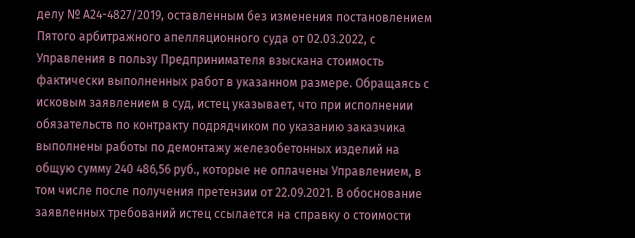делу № А24-4827/2019, оставленным без изменения постановлением Пятого арбитражного апелляционного суда от 02.03.2022, с Управления в пользу Предпринимателя взыскана стоимость фактически выполненных работ в указанном размере. Обращаясь с исковым заявлением в суд, истец указывает, что при исполнении обязательств по контракту подрядчиком по указанию заказчика выполнены работы по демонтажу железобетонных изделий на общую сумму 240 486,56 руб., которые не оплачены Управлением, в том числе после получения претензии от 22.09.2021. В обоснование заявленных требований истец ссылается на справку о стоимости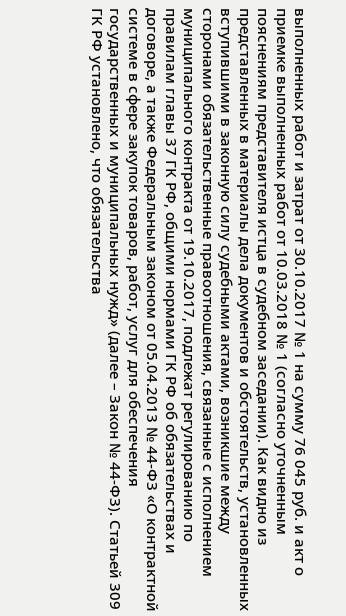выполненных работ и затрат от 30.10.2017 № 1 на сумму 76 045 руб. и акт о приемке выполненных работ от 10.03.2018 № 1 (согласно уточненным пояснениям представителя истца в судебном заседании). Как видно из представленных в материалы дела документов и обстоятельств, установленных вступившими в законную силу судебными актами, возникшие между сторонами обязательственные правоотношения, связанные с исполнением муниципального контракта от 19.10.2017, подлежат регулированию по правилам главы 37 ГК РФ, общими нормами ГК РФ об обязательствах и договоре, а также Федеральным законом от 05.04.2013 № 44-ФЗ «О контрактной системе в сфере закупок товаров, работ, услуг для обеспечения государственных и муниципальных нужд» (далее – Закон № 44-ФЗ). Статьей 309 ГК РФ установлено, что обязательства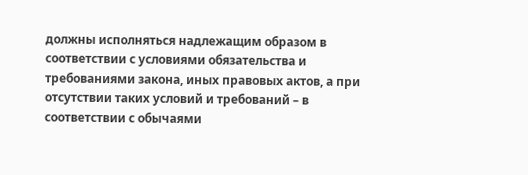должны исполняться надлежащим образом в соответствии с условиями обязательства и требованиями закона, иных правовых актов, а при отсутствии таких условий и требований – в соответствии с обычаями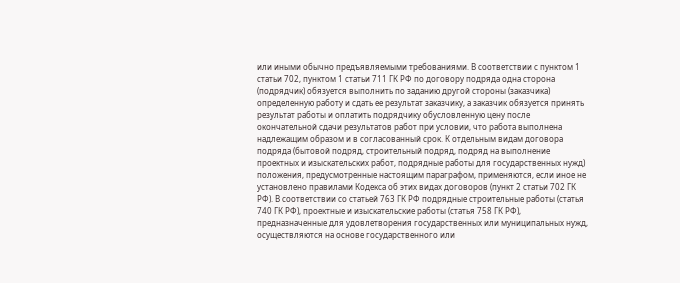или иными обычно предъявляемыми требованиями. В соответствии с пунктом 1 статьи 702, пунктом 1 статьи 711 ГК РФ по договору подряда одна сторона (подрядчик) обязуется выполнить по заданию другой стороны (заказчика) определенную работу и сдать ее результат заказчику, а заказчик обязуется принять результат работы и оплатить подрядчику обусловленную цену после окончательной сдачи результатов работ при условии, что работа выполнена надлежащим образом и в согласованный срок. К отдельным видам договора подряда (бытовой подряд, строительный подряд, подряд на выполнение проектных и изыскательских работ, подрядные работы для государственных нужд) положения, предусмотренные настоящим параграфом, применяются, если иное не установлено правилами Кодекса об этих видах договоров (пункт 2 статьи 702 ГК РФ). В соответствии со статьей 763 ГК РФ подрядные строительные работы (статья 740 ГК РФ), проектные и изыскательские работы (статья 758 ГК РФ), предназначенные для удовлетворения государственных или муниципальных нужд, осуществляются на основе государственного или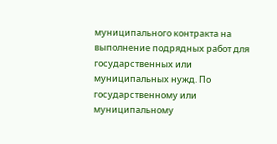муниципального контракта на выполнение подрядных работ для государственных или муниципальных нужд. По государственному или муниципальному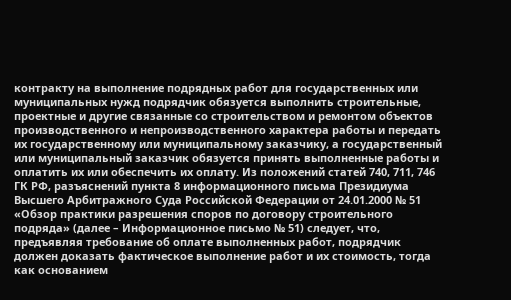контракту на выполнение подрядных работ для государственных или муниципальных нужд подрядчик обязуется выполнить строительные, проектные и другие связанные со строительством и ремонтом объектов производственного и непроизводственного характера работы и передать их государственному или муниципальному заказчику, а государственный или муниципальный заказчик обязуется принять выполненные работы и оплатить их или обеспечить их оплату. Из положений статей 740, 711, 746 ГК РФ, разъяснений пункта 8 информационного письма Президиума Высшего Арбитражного Суда Российской Федерации от 24.01.2000 № 51 «Обзор практики разрешения споров по договору строительного подряда» (далее – Информационное письмо № 51) следует, что, предъявляя требование об оплате выполненных работ, подрядчик должен доказать фактическое выполнение работ и их стоимость, тогда как основанием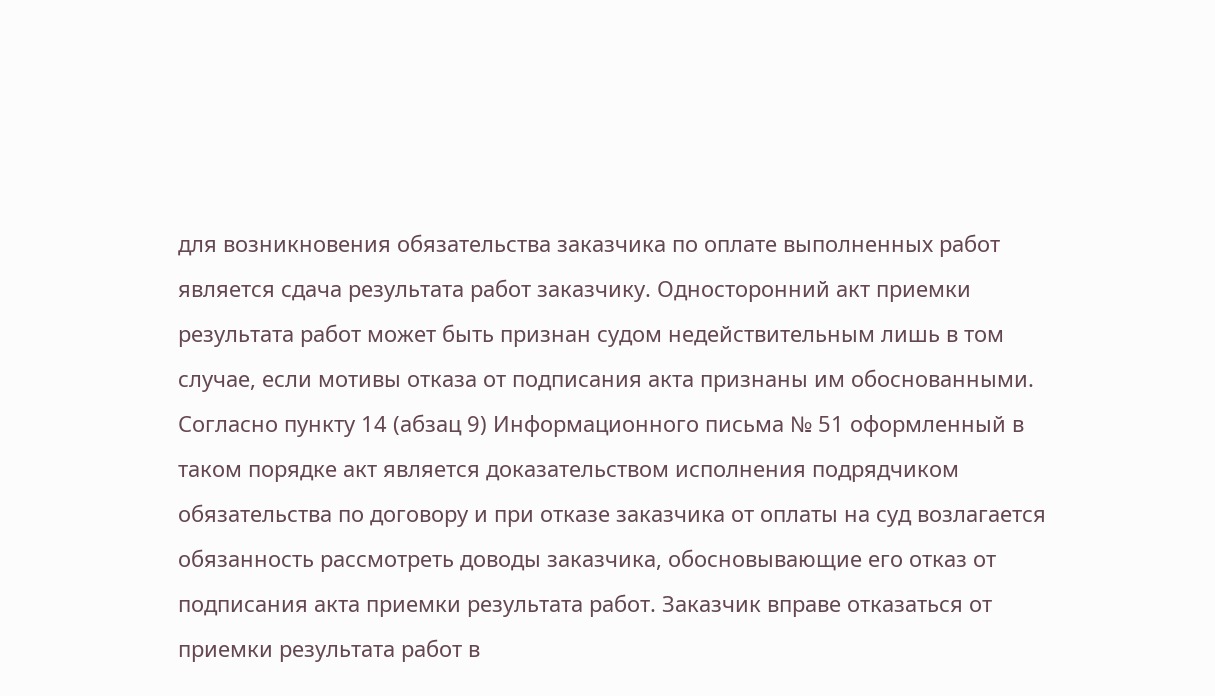для возникновения обязательства заказчика по оплате выполненных работ является сдача результата работ заказчику. Односторонний акт приемки результата работ может быть признан судом недействительным лишь в том случае, если мотивы отказа от подписания акта признаны им обоснованными. Согласно пункту 14 (абзац 9) Информационного письма № 51 оформленный в таком порядке акт является доказательством исполнения подрядчиком обязательства по договору и при отказе заказчика от оплаты на суд возлагается обязанность рассмотреть доводы заказчика, обосновывающие его отказ от подписания акта приемки результата работ. Заказчик вправе отказаться от приемки результата работ в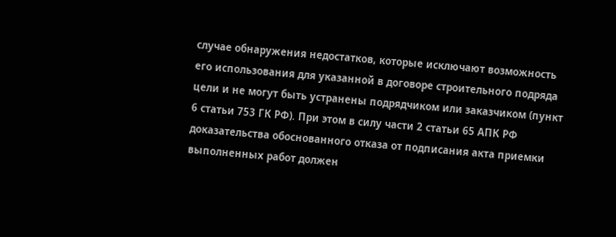случае обнаружения недостатков, которые исключают возможность его использования для указанной в договоре строительного подряда цели и не могут быть устранены подрядчиком или заказчиком (пункт 6 статьи 753 ГК РФ). При этом в силу части 2 статьи 65 АПК РФ доказательства обоснованного отказа от подписания акта приемки выполненных работ должен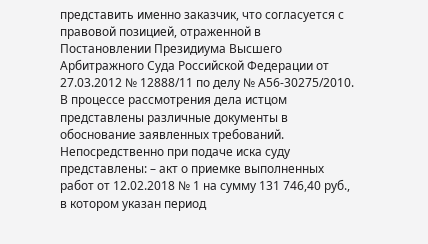представить именно заказчик, что согласуется с правовой позицией, отраженной в Постановлении Президиума Высшего Арбитражного Суда Российской Федерации от 27.03.2012 № 12888/11 по делу № А56-30275/2010. В процессе рассмотрения дела истцом представлены различные документы в обоснование заявленных требований. Непосредственно при подаче иска суду представлены: – акт о приемке выполненных работ от 12.02.2018 № 1 на сумму 131 746,40 руб., в котором указан период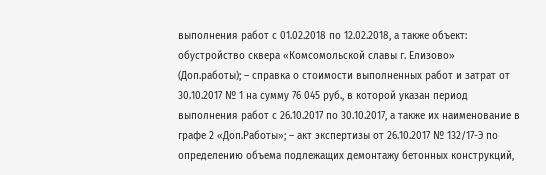выполнения работ с 01.02.2018 по 12.02.2018, а также объект: обустройство сквера «Комсомольской славы г. Елизово» (Доп.работы); – справка о стоимости выполненных работ и затрат от 30.10.2017 № 1 на сумму 76 045 руб., в которой указан период выполнения работ с 26.10.2017 по 30.10.2017, а также их наименование в графе 2 «Доп.Работы»; – акт экспертизы от 26.10.2017 № 132/17-Э по определению объема подлежащих демонтажу бетонных конструкций,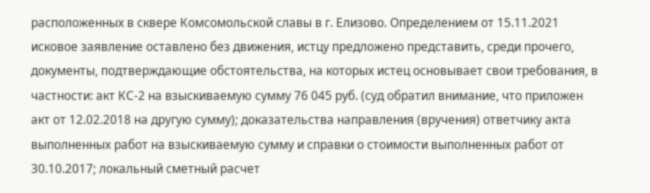расположенных в сквере Комсомольской славы в г. Елизово. Определением от 15.11.2021 исковое заявление оставлено без движения, истцу предложено представить, среди прочего, документы, подтверждающие обстоятельства, на которых истец основывает свои требования, в частности: акт КС-2 на взыскиваемую сумму 76 045 руб. (суд обратил внимание, что приложен акт от 12.02.2018 на другую сумму); доказательства направления (вручения) ответчику акта выполненных работ на взыскиваемую сумму и справки о стоимости выполненных работ от 30.10.2017; локальный сметный расчет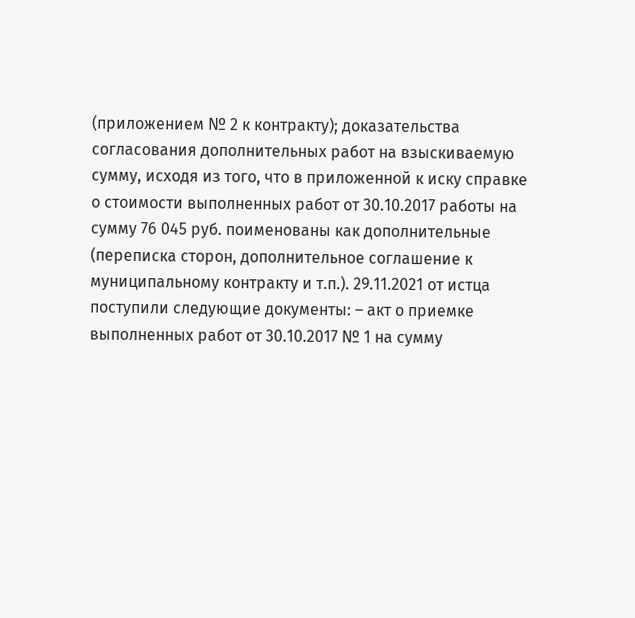(приложением № 2 к контракту); доказательства согласования дополнительных работ на взыскиваемую сумму, исходя из того, что в приложенной к иску справке о стоимости выполненных работ от 30.10.2017 работы на сумму 76 045 руб. поименованы как дополнительные (переписка сторон, дополнительное соглашение к муниципальному контракту и т.п.). 29.11.2021 от истца поступили следующие документы: – акт о приемке выполненных работ от 30.10.2017 № 1 на сумму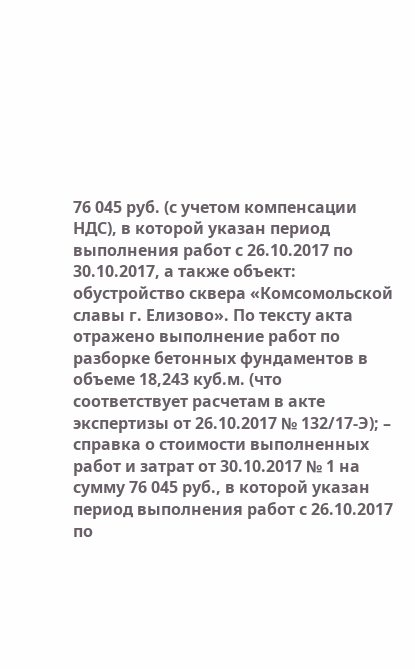76 045 руб. (с учетом компенсации НДС), в которой указан период выполнения работ с 26.10.2017 по 30.10.2017, а также объект: обустройство сквера «Комсомольской славы г. Елизово». По тексту акта отражено выполнение работ по разборке бетонных фундаментов в объеме 18,243 куб.м. (что соответствует расчетам в акте экспертизы от 26.10.2017 № 132/17-Э); – справка о стоимости выполненных работ и затрат от 30.10.2017 № 1 на сумму 76 045 руб., в которой указан период выполнения работ с 26.10.2017 по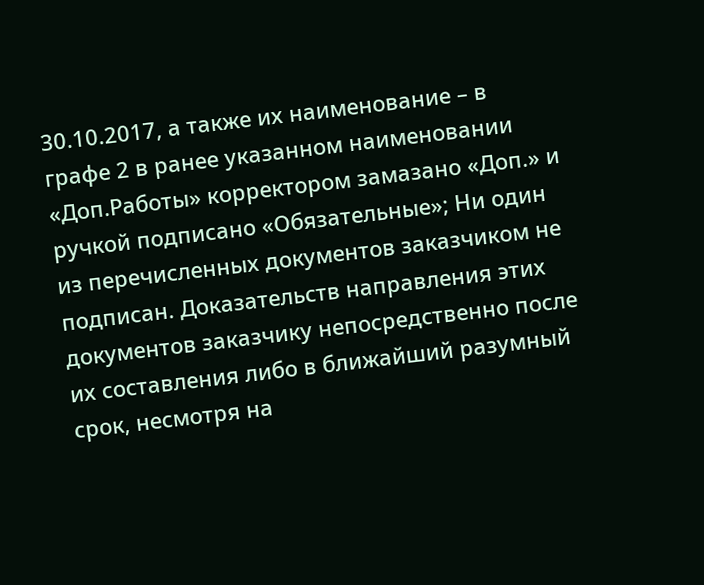30.10.2017, а также их наименование – в графе 2 в ранее указанном наименовании «Доп.Работы» корректором замазано «Доп.» и ручкой подписано «Обязательные»; Ни один из перечисленных документов заказчиком не подписан. Доказательств направления этих документов заказчику непосредственно после их составления либо в ближайший разумный срок, несмотря на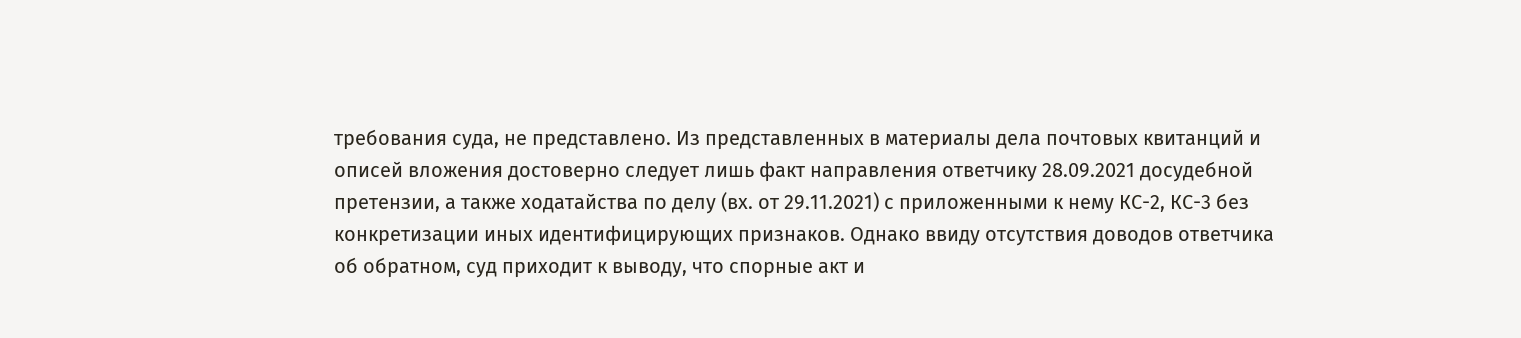требования суда, не представлено. Из представленных в материалы дела почтовых квитанций и описей вложения достоверно следует лишь факт направления ответчику 28.09.2021 досудебной претензии, а также ходатайства по делу (вх. от 29.11.2021) с приложенными к нему КС-2, КС-3 без конкретизации иных идентифицирующих признаков. Однако ввиду отсутствия доводов ответчика об обратном, суд приходит к выводу, что спорные акт и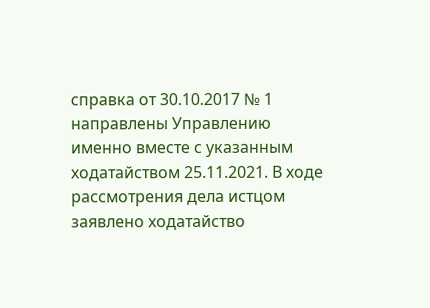справка от 30.10.2017 № 1 направлены Управлению именно вместе с указанным ходатайством 25.11.2021. В ходе рассмотрения дела истцом заявлено ходатайство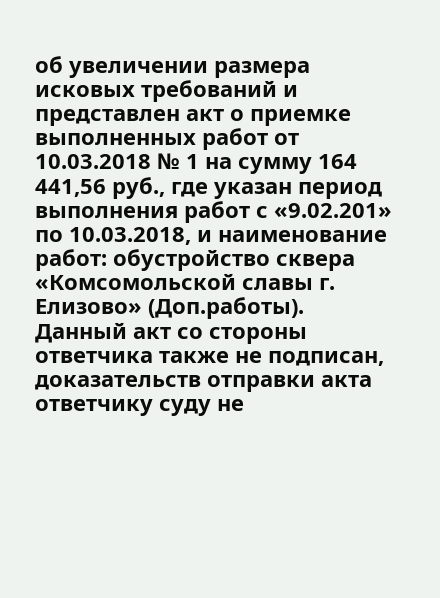об увеличении размера исковых требований и представлен акт о приемке выполненных работ от 10.03.2018 № 1 на сумму 164 441,56 руб., где указан период выполнения работ с «9.02.201» по 10.03.2018, и наименование работ: обустройство сквера «Комсомольской славы г. Елизово» (Доп.работы). Данный акт со стороны ответчика также не подписан, доказательств отправки акта ответчику суду не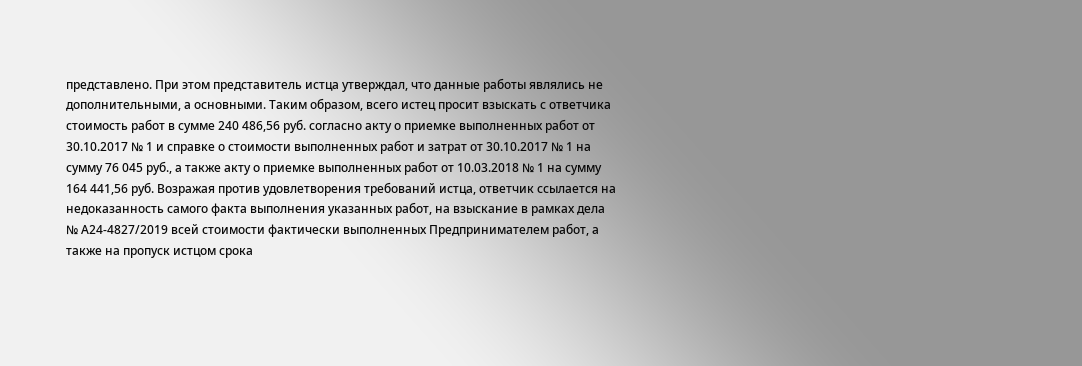представлено. При этом представитель истца утверждал, что данные работы являлись не дополнительными, а основными. Таким образом, всего истец просит взыскать с ответчика стоимость работ в сумме 240 486,56 руб. согласно акту о приемке выполненных работ от 30.10.2017 № 1 и справке о стоимости выполненных работ и затрат от 30.10.2017 № 1 на сумму 76 045 руб., а также акту о приемке выполненных работ от 10.03.2018 № 1 на сумму 164 441,56 руб. Возражая против удовлетворения требований истца, ответчик ссылается на недоказанность самого факта выполнения указанных работ, на взыскание в рамках дела № А24-4827/2019 всей стоимости фактически выполненных Предпринимателем работ, а также на пропуск истцом срока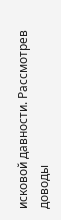исковой давности. Рассмотрев доводы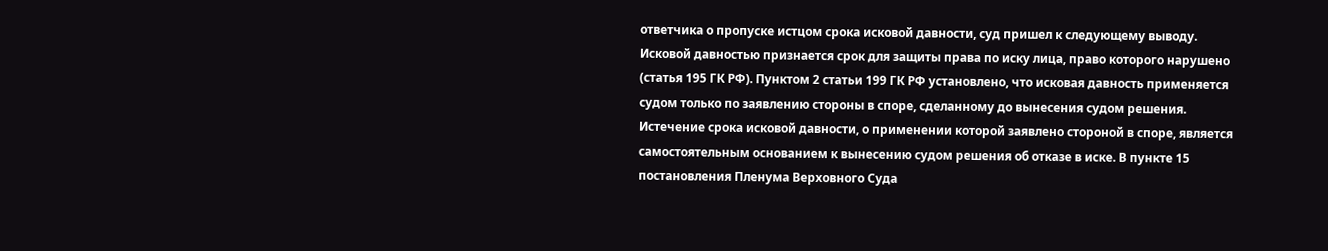ответчика о пропуске истцом срока исковой давности, суд пришел к следующему выводу. Исковой давностью признается срок для защиты права по иску лица, право которого нарушено (статья 195 ГК РФ). Пунктом 2 статьи 199 ГК РФ установлено, что исковая давность применяется судом только по заявлению стороны в споре, сделанному до вынесения судом решения. Истечение срока исковой давности, о применении которой заявлено стороной в споре, является самостоятельным основанием к вынесению судом решения об отказе в иске. В пункте 15 постановления Пленума Верховного Суда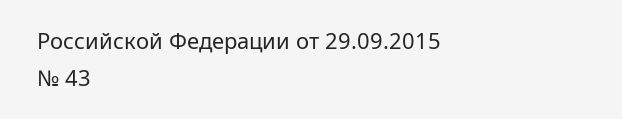Российской Федерации от 29.09.2015 № 43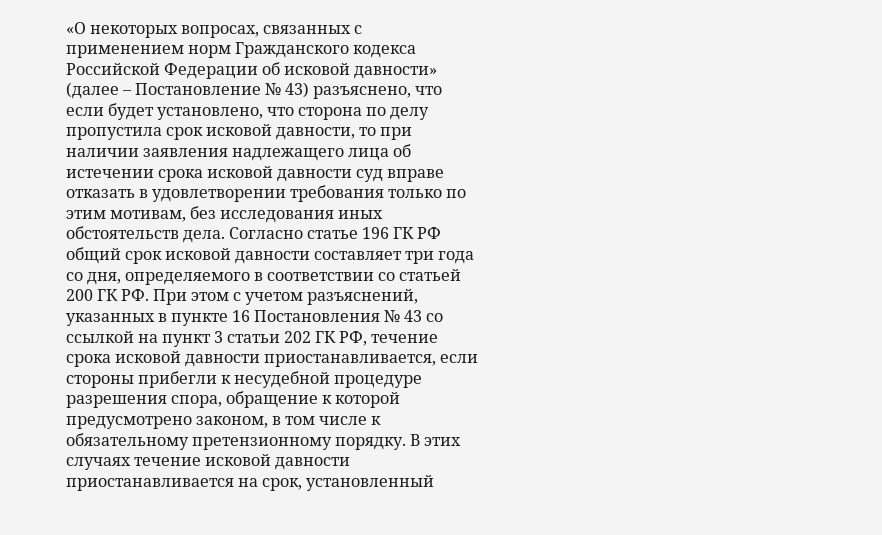«О некоторых вопросах, связанных с применением норм Гражданского кодекса Российской Федерации об исковой давности» (далее – Постановление № 43) разъяснено, что если будет установлено, что сторона по делу пропустила срок исковой давности, то при наличии заявления надлежащего лица об истечении срока исковой давности суд вправе отказать в удовлетворении требования только по этим мотивам, без исследования иных обстоятельств дела. Согласно статье 196 ГК РФ общий срок исковой давности составляет три года со дня, определяемого в соответствии со статьей 200 ГК РФ. При этом с учетом разъяснений, указанных в пункте 16 Постановления № 43 со ссылкой на пункт 3 статьи 202 ГК РФ, течение срока исковой давности приостанавливается, если стороны прибегли к несудебной процедуре разрешения спора, обращение к которой предусмотрено законом, в том числе к обязательному претензионному порядку. В этих случаях течение исковой давности приостанавливается на срок, установленный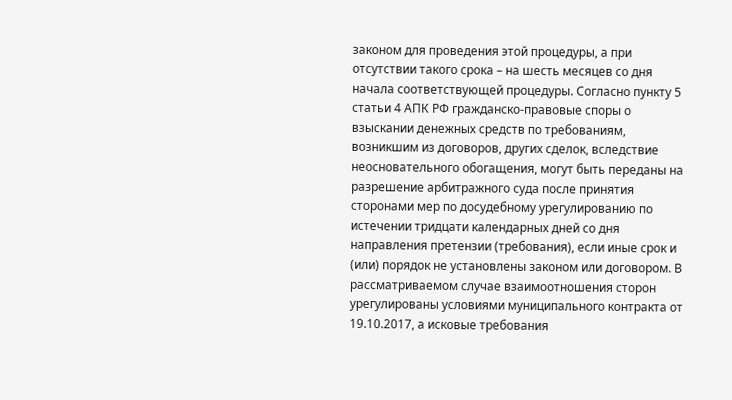законом для проведения этой процедуры, а при отсутствии такого срока – на шесть месяцев со дня начала соответствующей процедуры. Согласно пункту 5 статьи 4 АПК РФ гражданско-правовые споры о взыскании денежных средств по требованиям, возникшим из договоров, других сделок, вследствие неосновательного обогащения, могут быть переданы на разрешение арбитражного суда после принятия сторонами мер по досудебному урегулированию по истечении тридцати календарных дней со дня направления претензии (требования), если иные срок и (или) порядок не установлены законом или договором. В рассматриваемом случае взаимоотношения сторон урегулированы условиями муниципального контракта от 19.10.2017, а исковые требования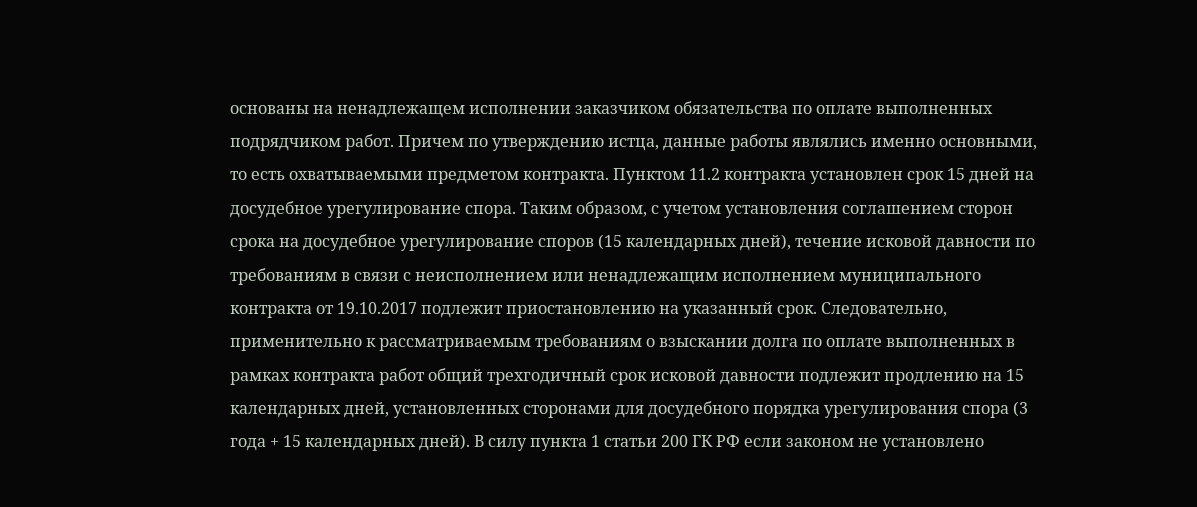основаны на ненадлежащем исполнении заказчиком обязательства по оплате выполненных подрядчиком работ. Причем по утверждению истца, данные работы являлись именно основными, то есть охватываемыми предметом контракта. Пунктом 11.2 контракта установлен срок 15 дней на досудебное урегулирование спора. Таким образом, с учетом установления соглашением сторон срока на досудебное урегулирование споров (15 календарных дней), течение исковой давности по требованиям в связи с неисполнением или ненадлежащим исполнением муниципального контракта от 19.10.2017 подлежит приостановлению на указанный срок. Следовательно, применительно к рассматриваемым требованиям о взыскании долга по оплате выполненных в рамках контракта работ общий трехгодичный срок исковой давности подлежит продлению на 15 календарных дней, установленных сторонами для досудебного порядка урегулирования спора (3 года + 15 календарных дней). В силу пункта 1 статьи 200 ГК РФ если законом не установлено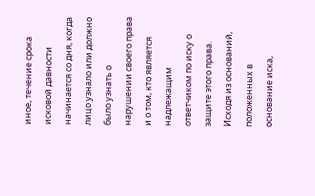иное, течение срока исковой давности начинается со дня, когда лицо узнало или должно было узнать о нарушении своего права и о том, кто является надлежащим ответчиком по иску о защите этого права. Исходя из оснований, положенных в основание иска,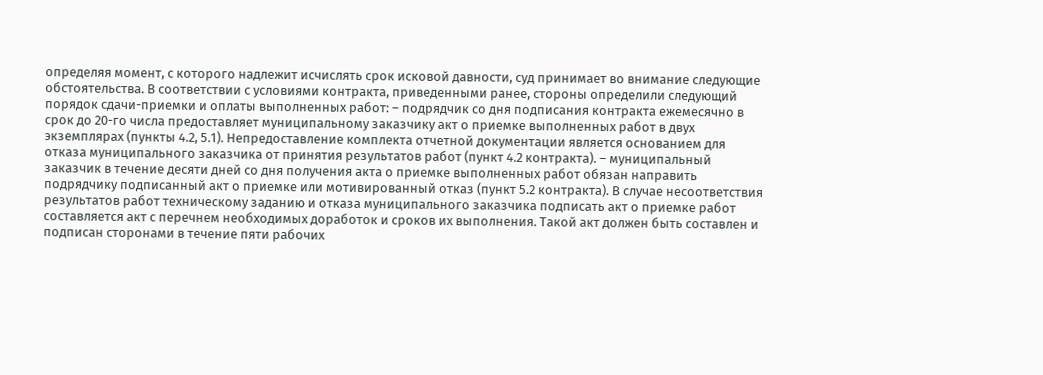определяя момент, с которого надлежит исчислять срок исковой давности, суд принимает во внимание следующие обстоятельства. В соответствии с условиями контракта, приведенными ранее, стороны определили следующий порядок сдачи-приемки и оплаты выполненных работ: – подрядчик со дня подписания контракта ежемесячно в срок до 20-го числа предоставляет муниципальному заказчику акт о приемке выполненных работ в двух экземплярах (пункты 4.2, 5.1). Непредоставление комплекта отчетной документации является основанием для отказа муниципального заказчика от принятия результатов работ (пункт 4.2 контракта). – муниципальный заказчик в течение десяти дней со дня получения акта о приемке выполненных работ обязан направить подрядчику подписанный акт о приемке или мотивированный отказ (пункт 5.2 контракта). В случае несоответствия результатов работ техническому заданию и отказа муниципального заказчика подписать акт о приемке работ составляется акт с перечнем необходимых доработок и сроков их выполнения. Такой акт должен быть составлен и подписан сторонами в течение пяти рабочих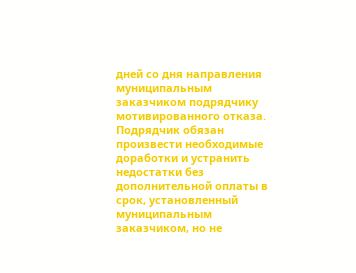дней со дня направления муниципальным заказчиком подрядчику мотивированного отказа. Подрядчик обязан произвести необходимые доработки и устранить недостатки без дополнительной оплаты в срок, установленный муниципальным заказчиком, но не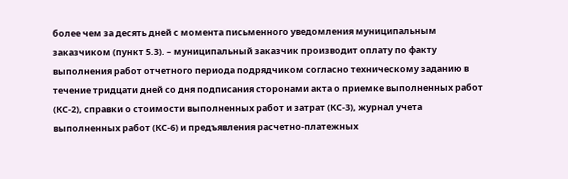более чем за десять дней с момента письменного уведомления муниципальным заказчиком (пункт 5.3). – муниципальный заказчик производит оплату по факту выполнения работ отчетного периода подрядчиком согласно техническому заданию в течение тридцати дней со дня подписания сторонами акта о приемке выполненных работ (КС-2), справки о стоимости выполненных работ и затрат (КС-3), журнал учета выполненных работ (КС-6) и предъявления расчетно-платежных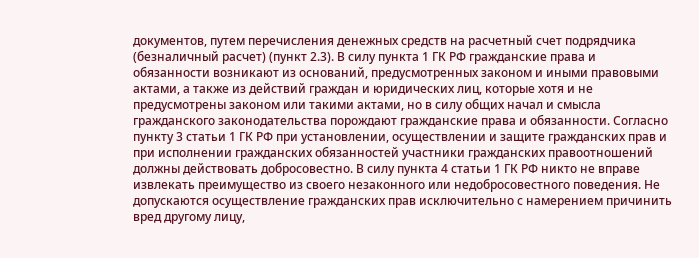документов, путем перечисления денежных средств на расчетный счет подрядчика (безналичный расчет) (пункт 2.3). В силу пункта 1 ГК РФ гражданские права и обязанности возникают из оснований, предусмотренных законом и иными правовыми актами, а также из действий граждан и юридических лиц, которые хотя и не предусмотрены законом или такими актами, но в силу общих начал и смысла гражданского законодательства порождают гражданские права и обязанности. Согласно пункту 3 статьи 1 ГК РФ при установлении, осуществлении и защите гражданских прав и при исполнении гражданских обязанностей участники гражданских правоотношений должны действовать добросовестно. В силу пункта 4 статьи 1 ГК РФ никто не вправе извлекать преимущество из своего незаконного или недобросовестного поведения. Не допускаются осуществление гражданских прав исключительно с намерением причинить вред другому лицу,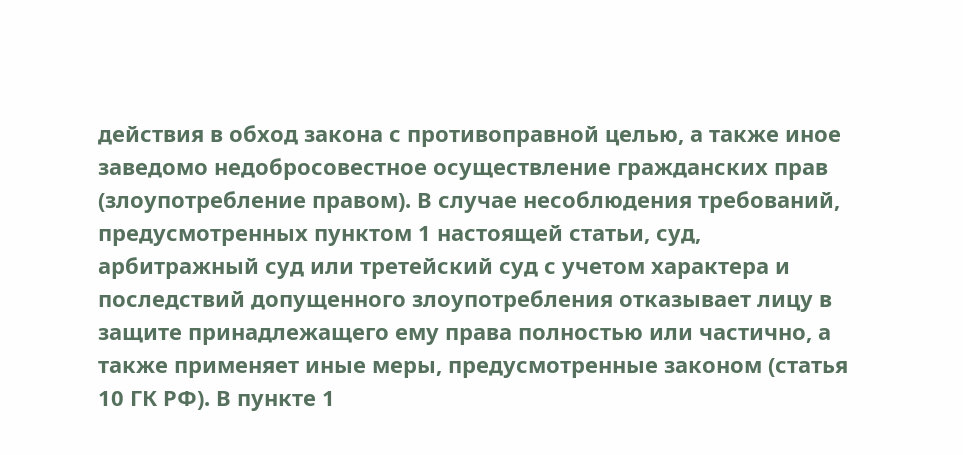действия в обход закона с противоправной целью, а также иное заведомо недобросовестное осуществление гражданских прав (злоупотребление правом). В случае несоблюдения требований, предусмотренных пунктом 1 настоящей статьи, суд, арбитражный суд или третейский суд с учетом характера и последствий допущенного злоупотребления отказывает лицу в защите принадлежащего ему права полностью или частично, а также применяет иные меры, предусмотренные законом (статья 10 ГК РФ). В пункте 1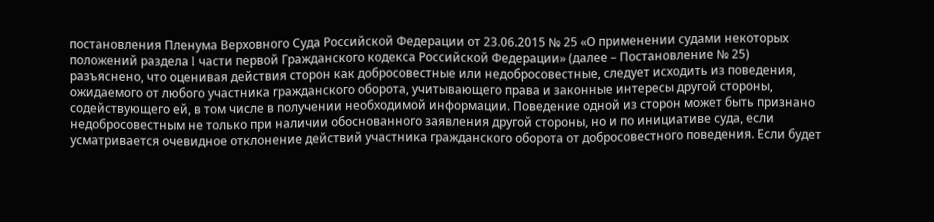постановления Пленума Верховного Суда Российской Федерации от 23.06.2015 № 25 «О применении судами некоторых положений раздела I части первой Гражданского кодекса Российской Федерации» (далее – Постановление № 25) разъяснено, что оценивая действия сторон как добросовестные или недобросовестные, следует исходить из поведения, ожидаемого от любого участника гражданского оборота, учитывающего права и законные интересы другой стороны, содействующего ей, в том числе в получении необходимой информации. Поведение одной из сторон может быть признано недобросовестным не только при наличии обоснованного заявления другой стороны, но и по инициативе суда, если усматривается очевидное отклонение действий участника гражданского оборота от добросовестного поведения. Если будет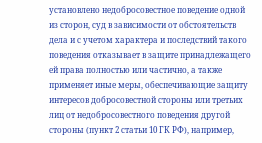установлено недобросовестное поведение одной из сторон, суд в зависимости от обстоятельств дела и с учетом характера и последствий такого поведения отказывает в защите принадлежащего ей права полностью или частично, а также применяет иные меры, обеспечивающие защиту интересов добросовестной стороны или третьих лиц от недобросовестного поведения другой стороны (пункт 2 статьи 10 ГК РФ), например,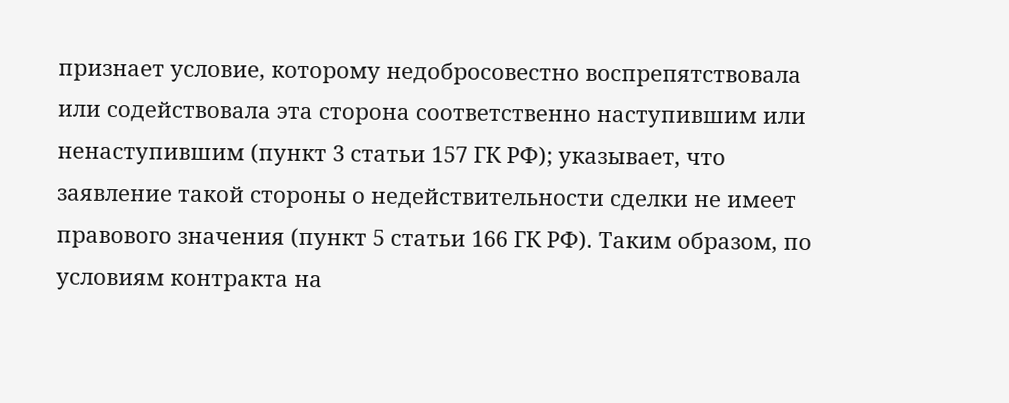признает условие, которому недобросовестно воспрепятствовала или содействовала эта сторона соответственно наступившим или ненаступившим (пункт 3 статьи 157 ГК РФ); указывает, что заявление такой стороны о недействительности сделки не имеет правового значения (пункт 5 статьи 166 ГК РФ). Таким образом, по условиям контракта на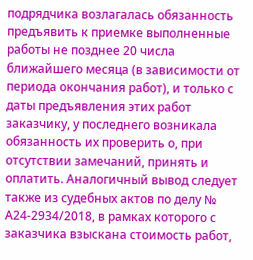подрядчика возлагалась обязанность предъявить к приемке выполненные работы не позднее 20 числа ближайшего месяца (в зависимости от периода окончания работ), и только с даты предъявления этих работ заказчику, у последнего возникала обязанность их проверить о, при отсутствии замечаний, принять и оплатить. Аналогичный вывод следует также из судебных актов по делу № А24-2934/2018, в рамках которого с заказчика взыскана стоимость работ,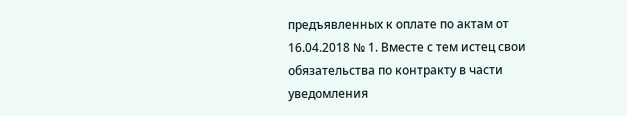предъявленных к оплате по актам от 16.04.2018 № 1. Вместе с тем истец свои обязательства по контракту в части уведомления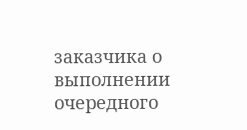заказчика о выполнении очередного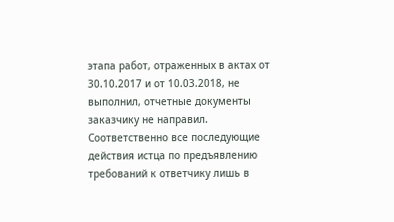этапа работ, отраженных в актах от 30.10.2017 и от 10.03.2018, не выполнил, отчетные документы заказчику не направил. Соответственно все последующие действия истца по предъявлению требований к ответчику лишь в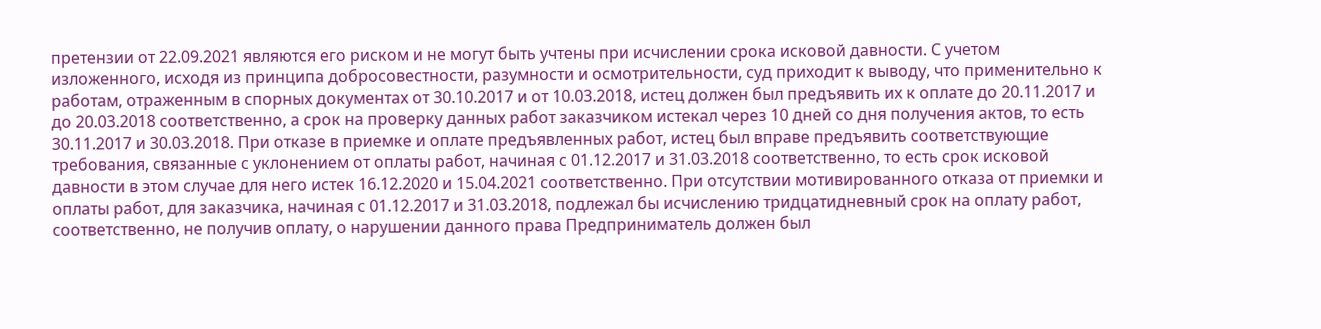претензии от 22.09.2021 являются его риском и не могут быть учтены при исчислении срока исковой давности. С учетом изложенного, исходя из принципа добросовестности, разумности и осмотрительности, суд приходит к выводу, что применительно к работам, отраженным в спорных документах от 30.10.2017 и от 10.03.2018, истец должен был предъявить их к оплате до 20.11.2017 и до 20.03.2018 соответственно, а срок на проверку данных работ заказчиком истекал через 10 дней со дня получения актов, то есть 30.11.2017 и 30.03.2018. При отказе в приемке и оплате предъявленных работ, истец был вправе предъявить соответствующие требования, связанные с уклонением от оплаты работ, начиная с 01.12.2017 и 31.03.2018 соответственно, то есть срок исковой давности в этом случае для него истек 16.12.2020 и 15.04.2021 соответственно. При отсутствии мотивированного отказа от приемки и оплаты работ, для заказчика, начиная с 01.12.2017 и 31.03.2018, подлежал бы исчислению тридцатидневный срок на оплату работ, соответственно, не получив оплату, о нарушении данного права Предприниматель должен был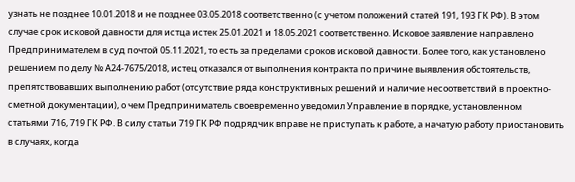узнать не позднее 10.01.2018 и не позднее 03.05.2018 соответственно (с учетом положений статей 191, 193 ГК РФ). В этом случае срок исковой давности для истца истек 25.01.2021 и 18.05.2021 соответственно. Исковое заявление направлено Предпринимателем в суд почтой 05.11.2021, то есть за пределами сроков исковой давности. Более того, как установлено решением по делу № А24-7675/2018, истец отказался от выполнения контракта по причине выявления обстоятельств, препятствовавших выполнению работ (отсутствие ряда конструктивных решений и наличие несоответствий в проектно-сметной документации), о чем Предприниматель своевременно уведомил Управление в порядке, установленном статьями 716, 719 ГК РФ. В силу статьи 719 ГК РФ подрядчик вправе не приступать к работе, а начатую работу приостановить в случаях, когда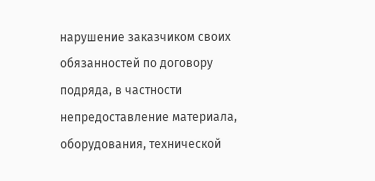нарушение заказчиком своих обязанностей по договору подряда, в частности непредоставление материала, оборудования, технической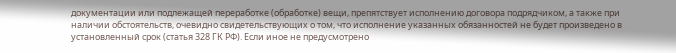документации или подлежащей переработке (обработке) вещи, препятствует исполнению договора подрядчиком, а также при наличии обстоятельств, очевидно свидетельствующих о том, что исполнение указанных обязанностей не будет произведено в установленный срок (статья 328 ГК РФ). Если иное не предусмотрено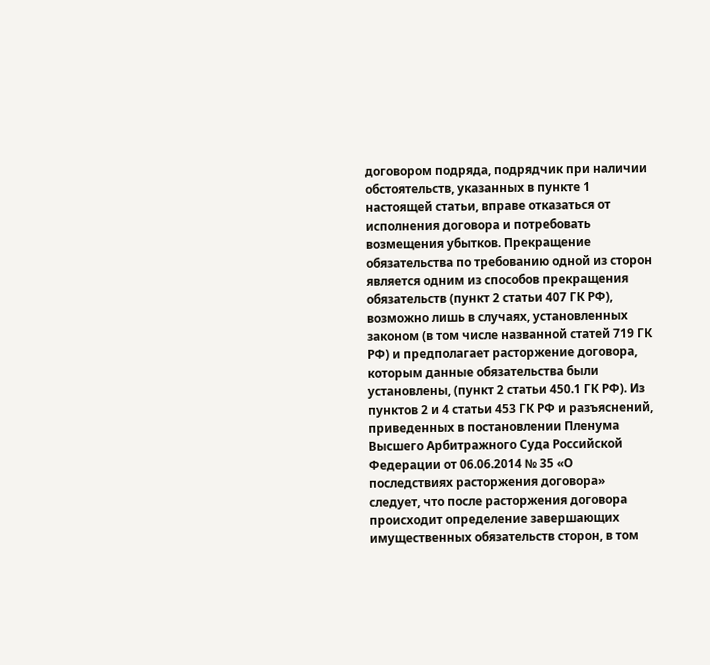договором подряда, подрядчик при наличии обстоятельств, указанных в пункте 1 настоящей статьи, вправе отказаться от исполнения договора и потребовать возмещения убытков. Прекращение обязательства по требованию одной из сторон является одним из способов прекращения обязательств (пункт 2 статьи 407 ГК РФ), возможно лишь в случаях, установленных законом (в том числе названной статей 719 ГК РФ) и предполагает расторжение договора, которым данные обязательства были установлены, (пункт 2 статьи 450.1 ГК РФ). Из пунктов 2 и 4 статьи 453 ГК РФ и разъяснений, приведенных в постановлении Пленума Высшего Арбитражного Суда Российской Федерации от 06.06.2014 № 35 «О последствиях расторжения договора» следует, что после расторжения договора происходит определение завершающих имущественных обязательств сторон, в том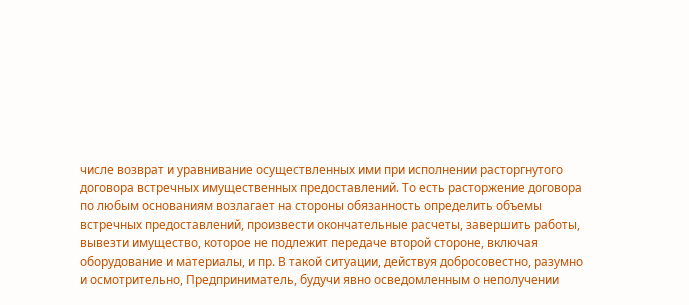числе возврат и уравнивание осуществленных ими при исполнении расторгнутого договора встречных имущественных предоставлений. То есть расторжение договора по любым основаниям возлагает на стороны обязанность определить объемы встречных предоставлений, произвести окончательные расчеты, завершить работы, вывезти имущество, которое не подлежит передаче второй стороне, включая оборудование и материалы, и пр. В такой ситуации, действуя добросовестно, разумно и осмотрительно, Предприниматель, будучи явно осведомленным о неполучении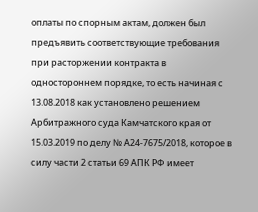оплаты по спорным актам, должен был предъявить соответствующие требования при расторжении контракта в одностороннем порядке, то есть начиная с 13.08.2018 как установлено решением Арбитражного суда Камчатского края от 15.03.2019 по делу № А24-7675/2018, которое в силу части 2 статьи 69 АПК РФ имеет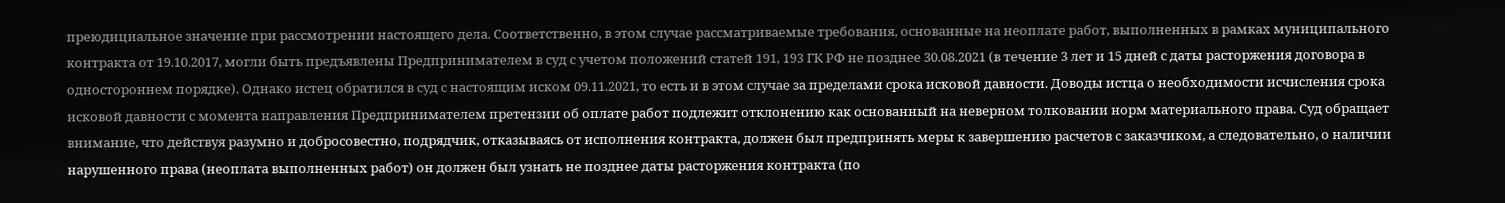преюдициальное значение при рассмотрении настоящего дела. Соответственно, в этом случае рассматриваемые требования, основанные на неоплате работ, выполненных в рамках муниципального контракта от 19.10.2017, могли быть предъявлены Предпринимателем в суд с учетом положений статей 191, 193 ГК РФ не позднее 30.08.2021 (в течение 3 лет и 15 дней с даты расторжения договора в одностороннем порядке). Однако истец обратился в суд с настоящим иском 09.11.2021, то есть и в этом случае за пределами срока исковой давности. Доводы истца о необходимости исчисления срока исковой давности с момента направления Предпринимателем претензии об оплате работ подлежит отклонению как основанный на неверном толковании норм материального права. Суд обращает внимание, что действуя разумно и добросовестно, подрядчик, отказываясь от исполнения контракта, должен был предпринять меры к завершению расчетов с заказчиком, а следовательно, о наличии нарушенного права (неоплата выполненных работ) он должен был узнать не позднее даты расторжения контракта (по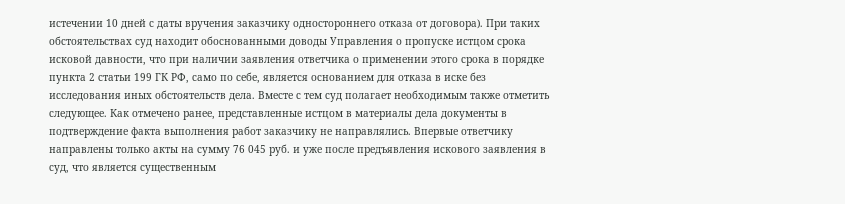истечении 10 дней с даты вручения заказчику одностороннего отказа от договора). При таких обстоятельствах суд находит обоснованными доводы Управления о пропуске истцом срока исковой давности, что при наличии заявления ответчика о применении этого срока в порядке пункта 2 статьи 199 ГК РФ, само по себе, является основанием для отказа в иске без исследования иных обстоятельств дела. Вместе с тем суд полагает необходимым также отметить следующее. Как отмечено ранее, представленные истцом в материалы дела документы в подтверждение факта выполнения работ заказчику не направлялись. Впервые ответчику направлены только акты на сумму 76 045 руб. и уже после предъявления искового заявления в суд, что является существенным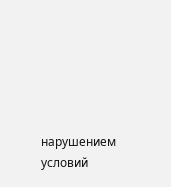нарушением условий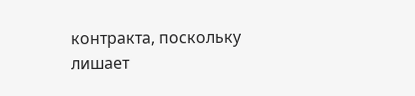контракта, поскольку лишает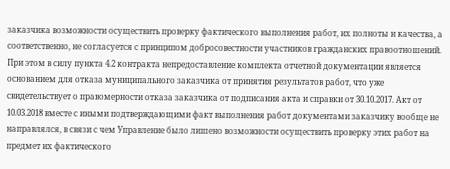заказчика возможности осуществить проверку фактического выполнения работ, их полноты и качества, а соответственно, не согласуется с принципом добросовестности участников гражданских правоотношений. При этом в силу пункта 4.2 контракта непредоставление комплекта отчетной документации является основанием для отказа муниципального заказчика от принятия результатов работ, что уже свидетельствует о правомерности отказа заказчика от подписания акта и справки от 30.10.2017. Акт от 10.03.2018 вместе с иными подтверждающими факт выполнения работ документами заказчику вообще не направлялся, в связи с чем Управление было лишено возможности осуществить проверку этих работ на предмет их фактического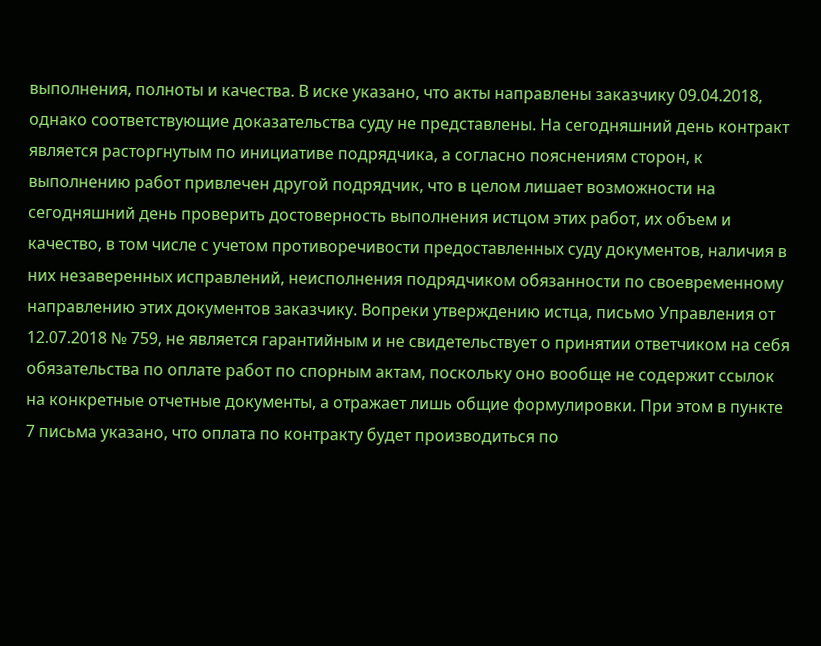выполнения, полноты и качества. В иске указано, что акты направлены заказчику 09.04.2018, однако соответствующие доказательства суду не представлены. На сегодняшний день контракт является расторгнутым по инициативе подрядчика, а согласно пояснениям сторон, к выполнению работ привлечен другой подрядчик, что в целом лишает возможности на сегодняшний день проверить достоверность выполнения истцом этих работ, их объем и качество, в том числе с учетом противоречивости предоставленных суду документов, наличия в них незаверенных исправлений, неисполнения подрядчиком обязанности по своевременному направлению этих документов заказчику. Вопреки утверждению истца, письмо Управления от 12.07.2018 № 759, не является гарантийным и не свидетельствует о принятии ответчиком на себя обязательства по оплате работ по спорным актам, поскольку оно вообще не содержит ссылок на конкретные отчетные документы, а отражает лишь общие формулировки. При этом в пункте 7 письма указано, что оплата по контракту будет производиться по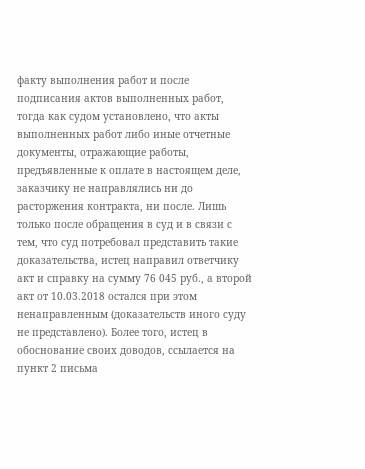факту выполнения работ и после подписания актов выполненных работ, тогда как судом установлено, что акты выполненных работ либо иные отчетные документы, отражающие работы, предъявленные к оплате в настоящем деле, заказчику не направлялись ни до расторжения контракта, ни после. Лишь только после обращения в суд и в связи с тем, что суд потребовал представить такие доказательства, истец направил ответчику акт и справку на сумму 76 045 руб., а второй акт от 10.03.2018 остался при этом ненаправленным (доказательств иного суду не представлено). Более того, истец в обоснование своих доводов, ссылается на пункт 2 письма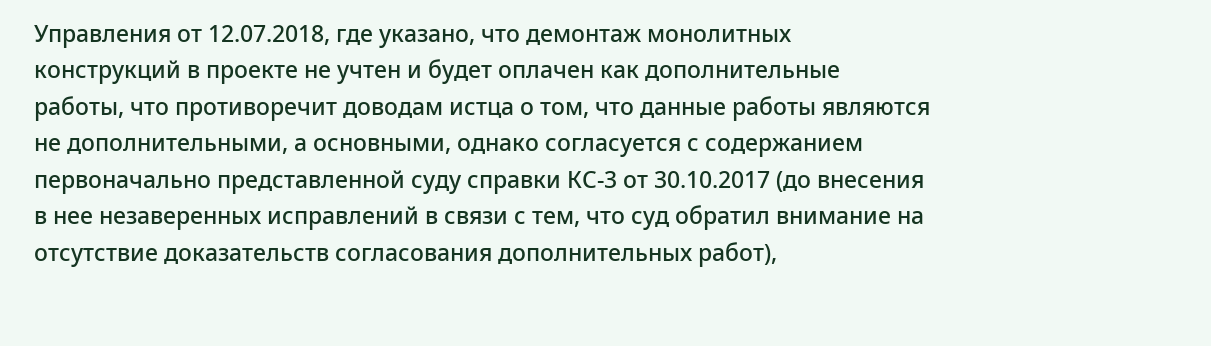Управления от 12.07.2018, где указано, что демонтаж монолитных конструкций в проекте не учтен и будет оплачен как дополнительные работы, что противоречит доводам истца о том, что данные работы являются не дополнительными, а основными, однако согласуется с содержанием первоначально представленной суду справки КС-3 от 30.10.2017 (до внесения в нее незаверенных исправлений в связи с тем, что суд обратил внимание на отсутствие доказательств согласования дополнительных работ),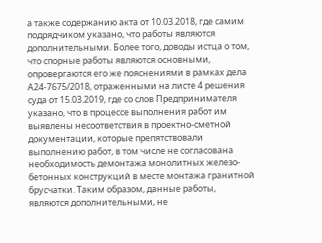а также содержанию акта от 10.03.2018, где самим подрядчиком указано, что работы являются дополнительными. Более того, доводы истца о том, что спорные работы являются основными, опровергаются его же пояснениями в рамках дела А24-7675/2018, отраженными на листе 4 решения суда от 15.03.2019, где со слов Предпринимателя указано, что в процессе выполнения работ им выявлены несоответствия в проектно-сметной документации, которые препятствовали выполнению работ, в том числе не согласована необходимость демонтажа монолитных железо-бетонных конструкций в месте монтажа гранитной брусчатки. Таким образом, данные работы, являются дополнительными, не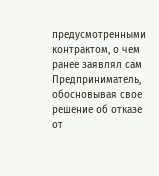предусмотренными контрактом, о чем ранее заявлял сам Предприниматель, обосновывая свое решение об отказе от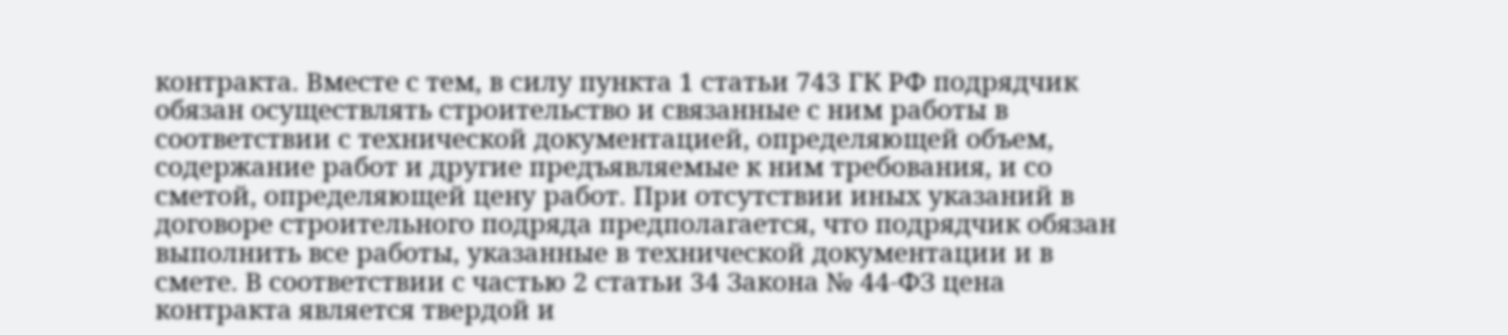контракта. Вместе с тем, в силу пункта 1 статьи 743 ГК РФ подрядчик обязан осуществлять строительство и связанные с ним работы в соответствии с технической документацией, определяющей объем, содержание работ и другие предъявляемые к ним требования, и со сметой, определяющей цену работ. При отсутствии иных указаний в договоре строительного подряда предполагается, что подрядчик обязан выполнить все работы, указанные в технической документации и в смете. В соответствии с частью 2 статьи 34 Закона № 44-ФЗ цена контракта является твердой и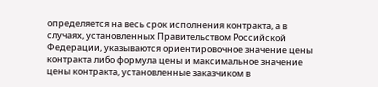определяется на весь срок исполнения контракта, а в случаях, установленных Правительством Российской Федерации, указываются ориентировочное значение цены контракта либо формула цены и максимальное значение цены контракта, установленные заказчиком в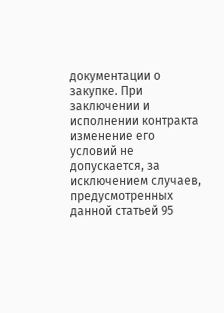документации о закупке. При заключении и исполнении контракта изменение его условий не допускается, за исключением случаев, предусмотренных данной статьей 95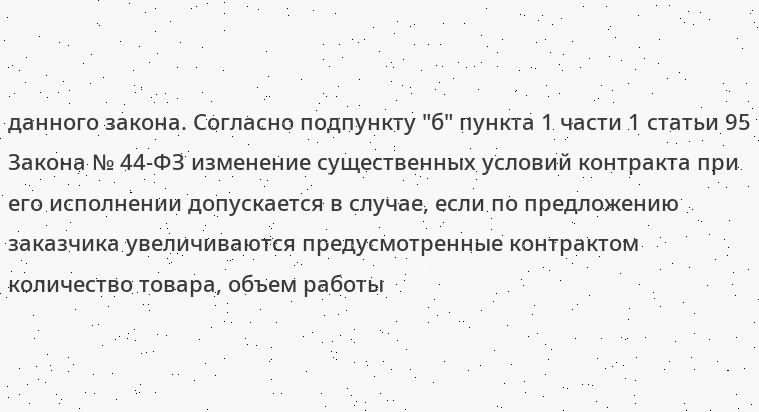данного закона. Согласно подпункту "б" пункта 1 части 1 статьи 95 Закона № 44-ФЗ изменение существенных условий контракта при его исполнении допускается в случае, если по предложению заказчика увеличиваются предусмотренные контрактом количество товара, объем работы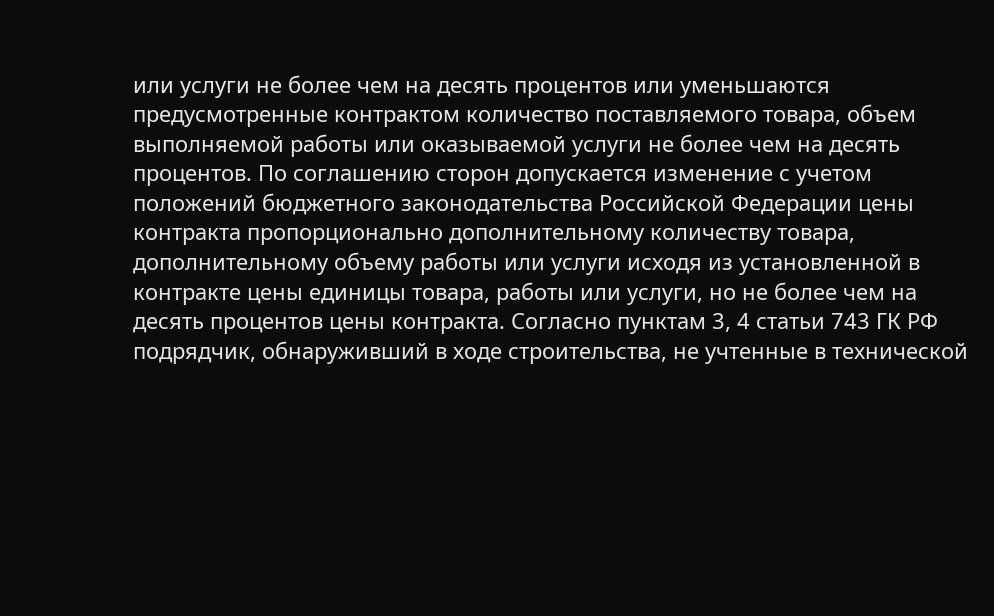или услуги не более чем на десять процентов или уменьшаются предусмотренные контрактом количество поставляемого товара, объем выполняемой работы или оказываемой услуги не более чем на десять процентов. По соглашению сторон допускается изменение с учетом положений бюджетного законодательства Российской Федерации цены контракта пропорционально дополнительному количеству товара, дополнительному объему работы или услуги исходя из установленной в контракте цены единицы товара, работы или услуги, но не более чем на десять процентов цены контракта. Согласно пунктам 3, 4 статьи 743 ГК РФ подрядчик, обнаруживший в ходе строительства, не учтенные в технической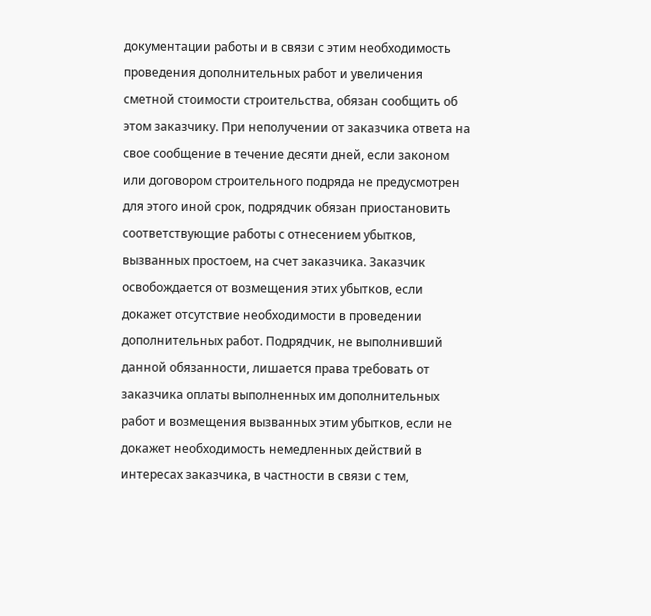документации работы и в связи с этим необходимость проведения дополнительных работ и увеличения сметной стоимости строительства, обязан сообщить об этом заказчику. При неполучении от заказчика ответа на свое сообщение в течение десяти дней, если законом или договором строительного подряда не предусмотрен для этого иной срок, подрядчик обязан приостановить соответствующие работы с отнесением убытков, вызванных простоем, на счет заказчика. Заказчик освобождается от возмещения этих убытков, если докажет отсутствие необходимости в проведении дополнительных работ. Подрядчик, не выполнивший данной обязанности, лишается права требовать от заказчика оплаты выполненных им дополнительных работ и возмещения вызванных этим убытков, если не докажет необходимость немедленных действий в интересах заказчика, в частности в связи с тем,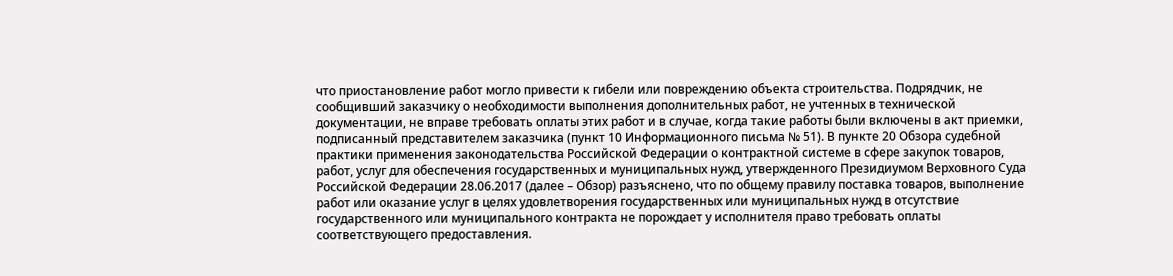что приостановление работ могло привести к гибели или повреждению объекта строительства. Подрядчик, не сообщивший заказчику о необходимости выполнения дополнительных работ, не учтенных в технической документации, не вправе требовать оплаты этих работ и в случае, когда такие работы были включены в акт приемки, подписанный представителем заказчика (пункт 10 Информационного письма № 51). В пункте 20 Обзора судебной практики применения законодательства Российской Федерации о контрактной системе в сфере закупок товаров, работ, услуг для обеспечения государственных и муниципальных нужд, утвержденного Президиумом Верховного Суда Российской Федерации 28.06.2017 (далее – Обзор) разъяснено, что по общему правилу поставка товаров, выполнение работ или оказание услуг в целях удовлетворения государственных или муниципальных нужд в отсутствие государственного или муниципального контракта не порождает у исполнителя право требовать оплаты соответствующего предоставления.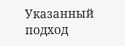Указанный подход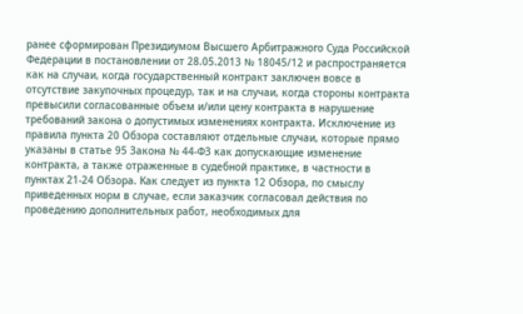ранее сформирован Президиумом Высшего Арбитражного Суда Российской Федерации в постановлении от 28.05.2013 № 18045/12 и распространяется как на случаи, когда государственный контракт заключен вовсе в отсутствие закупочных процедур, так и на случаи, когда стороны контракта превысили согласованные объем и/или цену контракта в нарушение требований закона о допустимых изменениях контракта. Исключение из правила пункта 20 Обзора составляют отдельные случаи, которые прямо указаны в статье 95 Закона № 44-ФЗ как допускающие изменение контракта, а также отраженные в судебной практике, в частности в пунктах 21-24 Обзора. Как следует из пункта 12 Обзора, по смыслу приведенных норм в случае, если заказчик согласовал действия по проведению дополнительных работ, необходимых для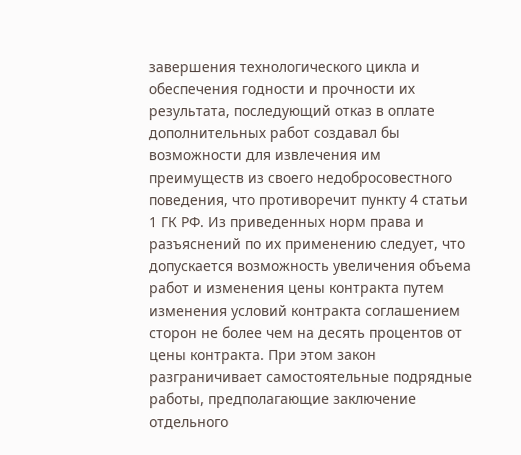завершения технологического цикла и обеспечения годности и прочности их результата, последующий отказ в оплате дополнительных работ создавал бы возможности для извлечения им преимуществ из своего недобросовестного поведения, что противоречит пункту 4 статьи 1 ГК РФ. Из приведенных норм права и разъяснений по их применению следует, что допускается возможность увеличения объема работ и изменения цены контракта путем изменения условий контракта соглашением сторон не более чем на десять процентов от цены контракта. При этом закон разграничивает самостоятельные подрядные работы, предполагающие заключение отдельного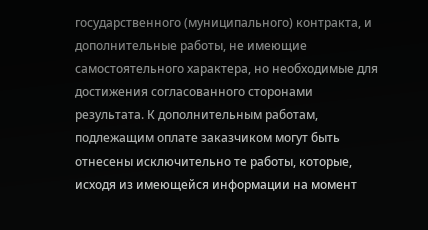государственного (муниципального) контракта, и дополнительные работы, не имеющие самостоятельного характера, но необходимые для достижения согласованного сторонами результата. К дополнительным работам, подлежащим оплате заказчиком могут быть отнесены исключительно те работы, которые, исходя из имеющейся информации на момент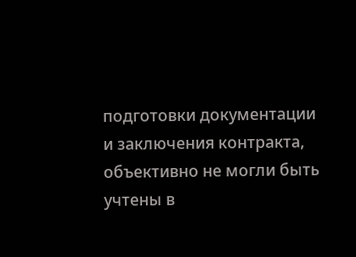подготовки документации и заключения контракта, объективно не могли быть учтены в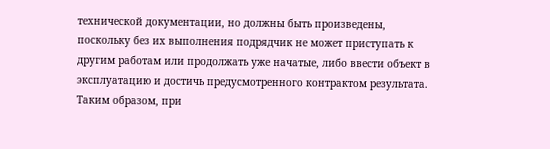технической документации, но должны быть произведены, поскольку без их выполнения подрядчик не может приступать к другим работам или продолжать уже начатые, либо ввести объект в эксплуатацию и достичь предусмотренного контрактом результата. Таким образом, при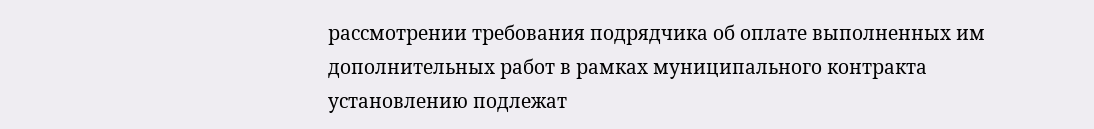рассмотрении требования подрядчика об оплате выполненных им дополнительных работ в рамках муниципального контракта установлению подлежат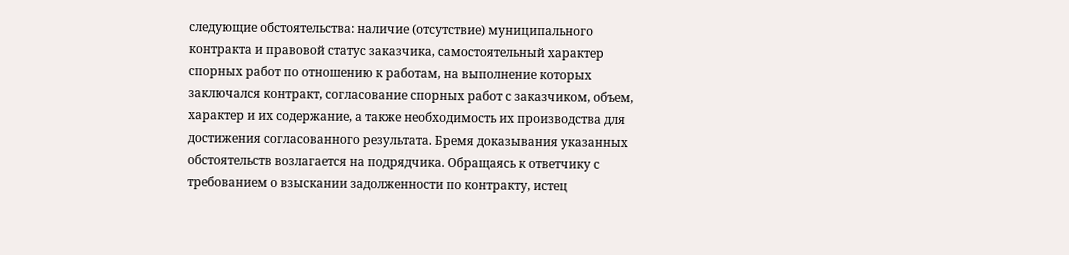следующие обстоятельства: наличие (отсутствие) муниципального контракта и правовой статус заказчика, самостоятельный характер спорных работ по отношению к работам, на выполнение которых заключался контракт, согласование спорных работ с заказчиком, объем, характер и их содержание, а также необходимость их производства для достижения согласованного результата. Бремя доказывания указанных обстоятельств возлагается на подрядчика. Обращаясь к ответчику с требованием о взыскании задолженности по контракту, истец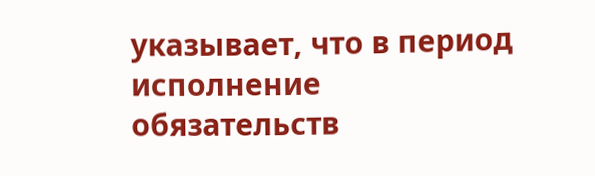указывает, что в период исполнение обязательств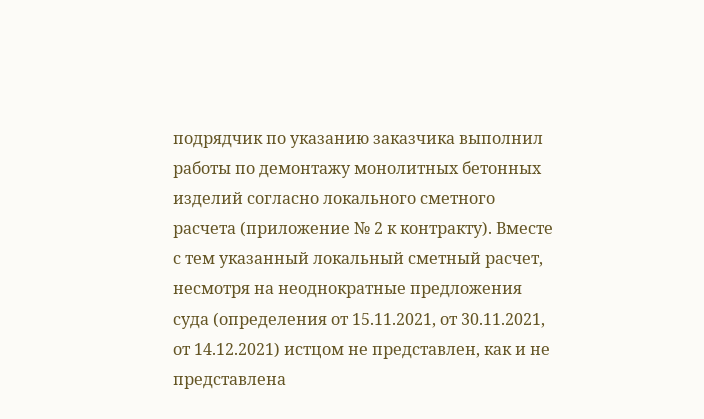подрядчик по указанию заказчика выполнил работы по демонтажу монолитных бетонных изделий согласно локального сметного расчета (приложение № 2 к контракту). Вместе с тем указанный локальный сметный расчет, несмотря на неоднократные предложения суда (определения от 15.11.2021, от 30.11.2021, от 14.12.2021) истцом не представлен, как и не представлена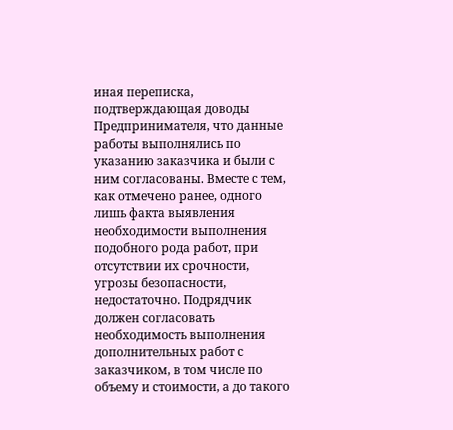иная переписка, подтверждающая доводы Предпринимателя, что данные работы выполнялись по указанию заказчика и были с ним согласованы. Вместе с тем, как отмечено ранее, одного лишь факта выявления необходимости выполнения подобного рода работ, при отсутствии их срочности, угрозы безопасности, недостаточно. Подрядчик должен согласовать необходимость выполнения дополнительных работ с заказчиком, в том числе по объему и стоимости, а до такого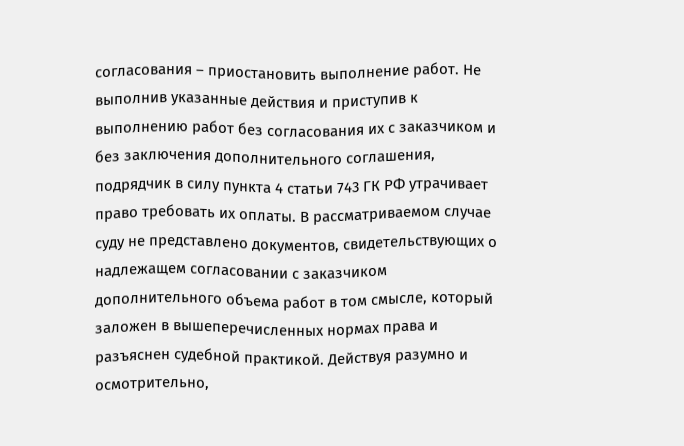согласования – приостановить выполнение работ. Не выполнив указанные действия и приступив к выполнению работ без согласования их с заказчиком и без заключения дополнительного соглашения, подрядчик в силу пункта 4 статьи 743 ГК РФ утрачивает право требовать их оплаты. В рассматриваемом случае суду не представлено документов, свидетельствующих о надлежащем согласовании с заказчиком дополнительного объема работ в том смысле, который заложен в вышеперечисленных нормах права и разъяснен судебной практикой. Действуя разумно и осмотрительно,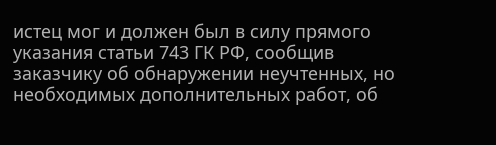истец мог и должен был в силу прямого указания статьи 743 ГК РФ, сообщив заказчику об обнаружении неучтенных, но необходимых дополнительных работ, об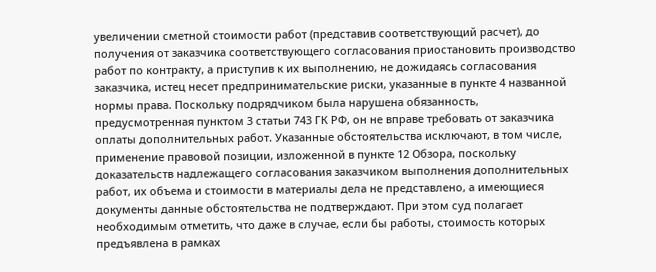увеличении сметной стоимости работ (представив соответствующий расчет), до получения от заказчика соответствующего согласования приостановить производство работ по контракту, а приступив к их выполнению, не дожидаясь согласования заказчика, истец несет предпринимательские риски, указанные в пункте 4 названной нормы права. Поскольку подрядчиком была нарушена обязанность, предусмотренная пунктом 3 статьи 743 ГК РФ, он не вправе требовать от заказчика оплаты дополнительных работ. Указанные обстоятельства исключают, в том числе, применение правовой позиции, изложенной в пункте 12 Обзора, поскольку доказательств надлежащего согласования заказчиком выполнения дополнительных работ, их объема и стоимости в материалы дела не представлено, а имеющиеся документы данные обстоятельства не подтверждают. При этом суд полагает необходимым отметить, что даже в случае, если бы работы, стоимость которых предъявлена в рамках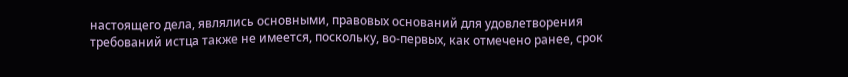настоящего дела, являлись основными, правовых оснований для удовлетворения требований истца также не имеется, поскольку, во-первых, как отмечено ранее, срок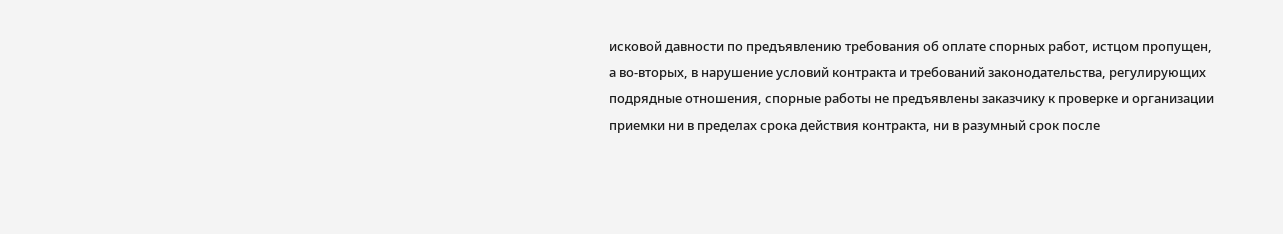исковой давности по предъявлению требования об оплате спорных работ, истцом пропущен, а во-вторых, в нарушение условий контракта и требований законодательства, регулирующих подрядные отношения, спорные работы не предъявлены заказчику к проверке и организации приемки ни в пределах срока действия контракта, ни в разумный срок после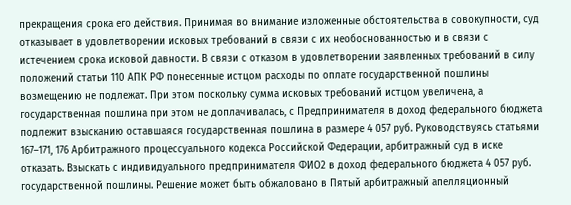прекращения срока его действия. Принимая во внимание изложенные обстоятельства в совокупности, суд отказывает в удовлетворении исковых требований в связи с их необоснованностью и в связи с истечением срока исковой давности. В связи с отказом в удовлетворении заявленных требований в силу положений статьи 110 АПК РФ понесенные истцом расходы по оплате государственной пошлины возмещению не подлежат. При этом поскольку сумма исковых требований истцом увеличена, а государственная пошлина при этом не доплачивалась, с Предпринимателя в доход федерального бюджета подлежит взысканию оставшаяся государственная пошлина в размере 4 057 руб. Руководствуясь статьями 167–171, 176 Арбитражного процессуального кодекса Российской Федерации, арбитражный суд в иске отказать. Взыскать с индивидуального предпринимателя ФИО2 в доход федерального бюджета 4 057 руб. государственной пошлины. Решение может быть обжаловано в Пятый арбитражный апелляционный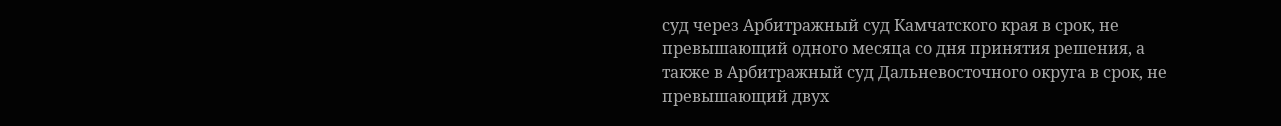суд через Арбитражный суд Камчатского края в срок, не превышающий одного месяца со дня принятия решения, а также в Арбитражный суд Дальневосточного округа в срок, не превышающий двух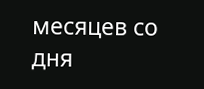месяцев со дня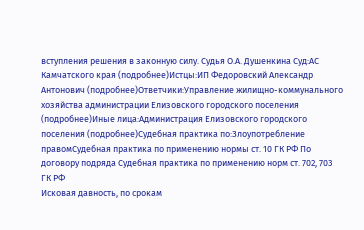вступления решения в законную силу. Судья О.А. Душенкина Суд:АС Камчатского края (подробнее)Истцы:ИП Федоровский Александр Антонович (подробнее)Ответчики:Управление жилищно-коммунального хозяйства администрации Елизовского городского поселения (подробнее)Иные лица:Администрация Елизовского городского поселения (подробнее)Судебная практика по:Злоупотребление правомСудебная практика по применению нормы ст. 10 ГК РФ По договору подряда Судебная практика по применению норм ст. 702, 703 ГК РФ
Исковая давность, по срокам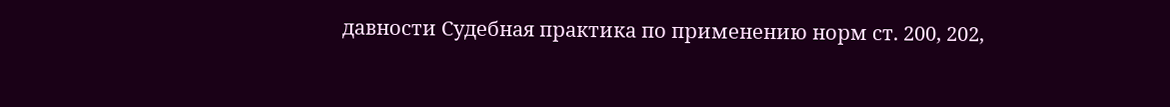давности Судебная практика по применению норм ст. 200, 202,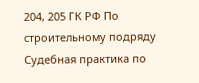204, 205 ГК РФ По строительному подряду Судебная практика по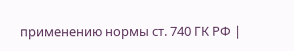применению нормы ст. 740 ГК РФ |